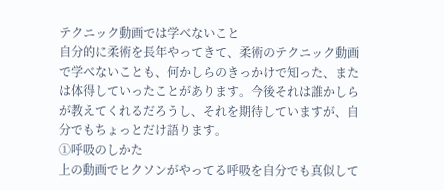テクニック動画では学べないこと
自分的に柔術を長年やってきて、柔術のテクニック動画で学べないことも、何かしらのきっかけで知った、または体得していったことがあります。今後それは誰かしらが教えてくれるだろうし、それを期待していますが、自分でもちょっとだけ語ります。
①呼吸のしかた
上の動画でヒクソンがやってる呼吸を自分でも真似して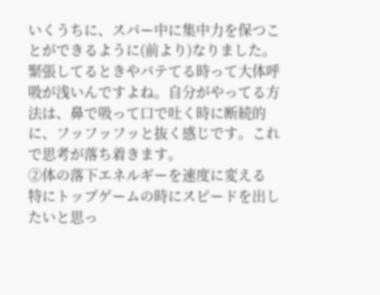いくうちに、スパー中に集中力を保つことができるように(前より)なりました。緊張してるときやバテてる時って大体呼吸が浅いんですよね。自分がやってる方法は、鼻で吸って口で吐く時に断続的に、フッフッフッと抜く感じです。これで思考が落ち着きます。
②体の落下エネルギーを速度に変える
特にトップゲームの時にスピードを出したいと思っ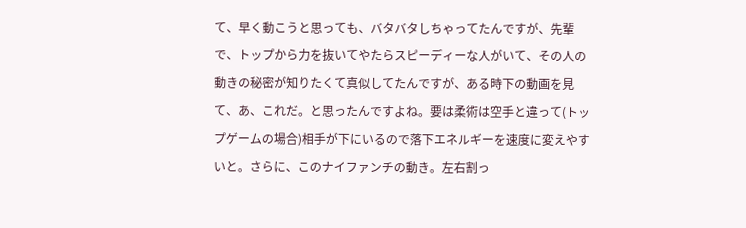て、早く動こうと思っても、バタバタしちゃってたんですが、先輩で、トップから力を抜いてやたらスピーディーな人がいて、その人の動きの秘密が知りたくて真似してたんですが、ある時下の動画を見て、あ、これだ。と思ったんですよね。要は柔術は空手と違って(トップゲームの場合)相手が下にいるので落下エネルギーを速度に変えやすいと。さらに、このナイファンチの動き。左右割っ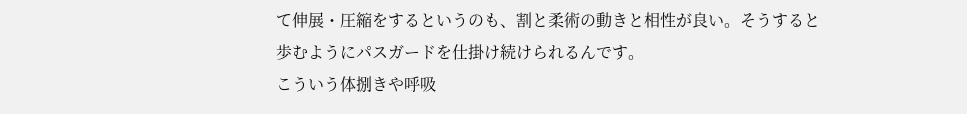て伸展・圧縮をするというのも、割と柔術の動きと相性が良い。そうすると歩むようにパスガードを仕掛け続けられるんです。
こういう体捌きや呼吸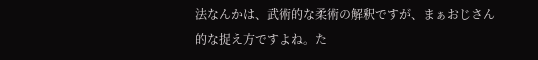法なんかは、武術的な柔術の解釈ですが、まぁおじさん的な捉え方ですよね。た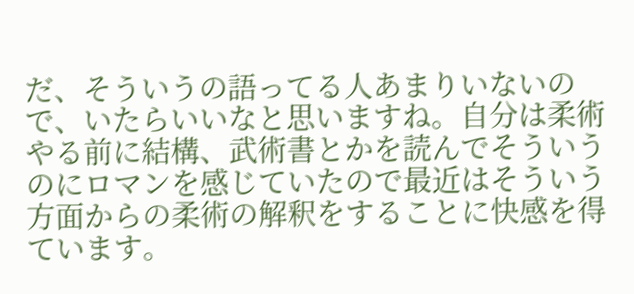だ、そういうの語ってる人あまりいないので、いたらいいなと思いますね。自分は柔術やる前に結構、武術書とかを読んでそういうのにロマンを感じていたので最近はそういう方面からの柔術の解釈をすることに快感を得ています。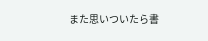また思いついたら書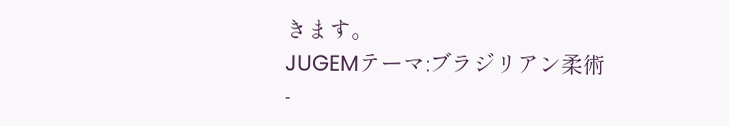きます。
JUGEMテーマ:ブラジリアン柔術
-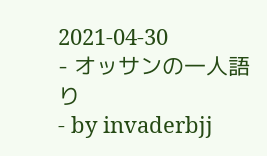2021-04-30
- オッサンの一人語り
- by invaderbjj